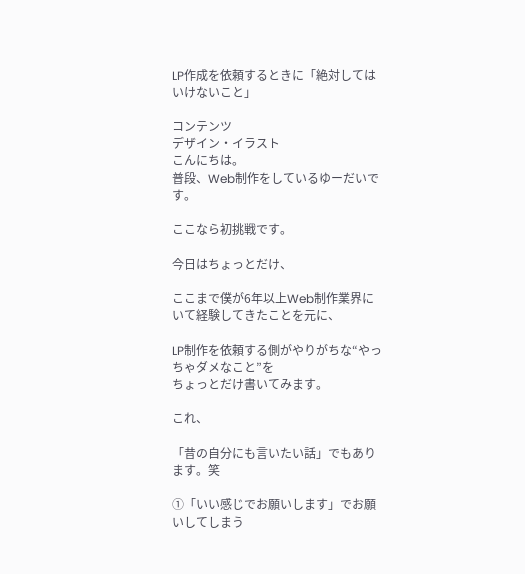LP作成を依頼するときに「絶対してはいけないこと」

コンテンツ
デザイン・イラスト
こんにちは。
普段、Web制作をしているゆーだいです。

ここなら初挑戦です。

今日はちょっとだけ、

ここまで僕が6年以上Web制作業界にいて経験してきたことを元に、

LP制作を依頼する側がやりがちな“やっちゃダメなこと”を
ちょっとだけ書いてみます。

これ、

「昔の自分にも言いたい話」でもあります。笑

①「いい感じでお願いします」でお願いしてしまう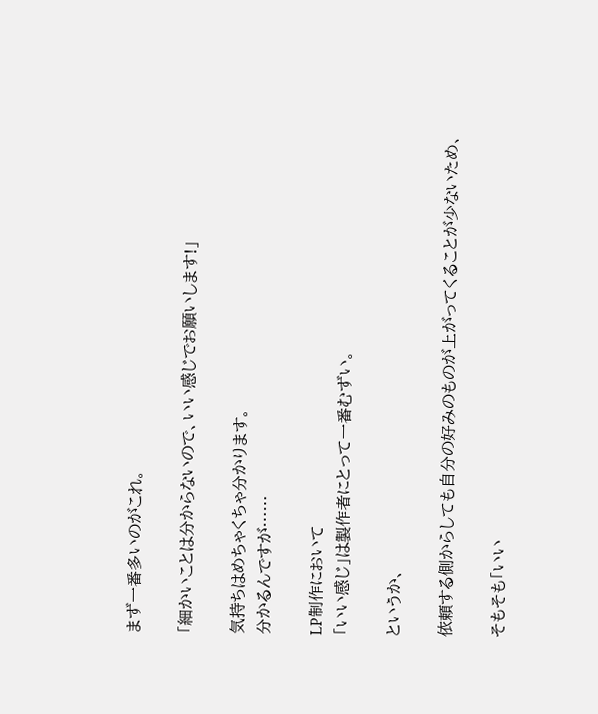まず一番多いのがこれ。

「細かいことは分からないので、いい感じでお願いします!」

気持ちはめちゃくちゃ分かります。
分かるんですが……

LP制作において
「いい感じ」は製作者にとって一番むずい。

というか、

依頼する側からしても自分の好みのものが上がってくることが少ないため、

そもそも「いい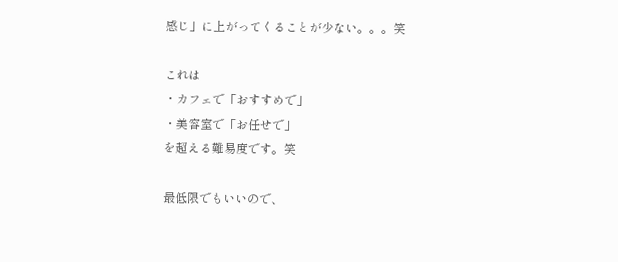感じ」に上がってくることが少ない。。。笑

これは
・カフェで「おすすめで」
・美容室で「お任せで」
を超える難易度です。笑

最低限でもいいので、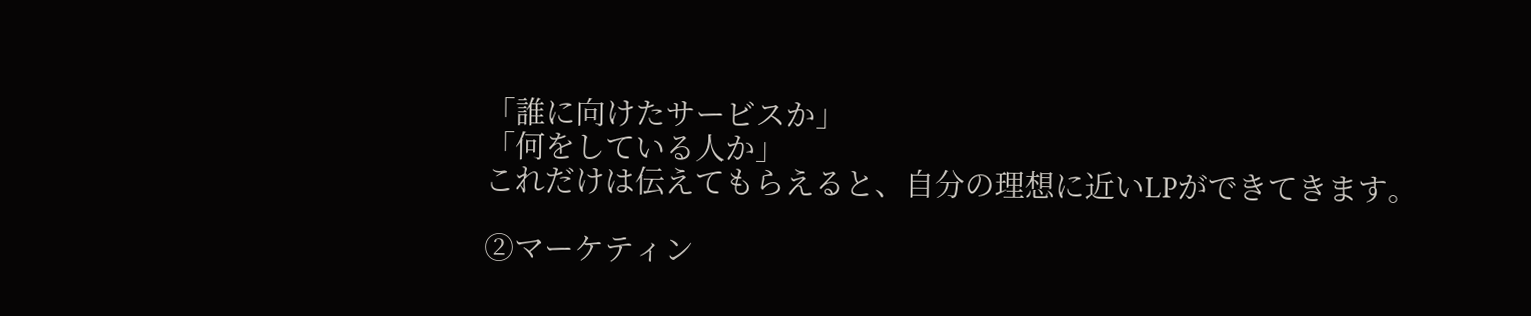「誰に向けたサービスか」
「何をしている人か」
これだけは伝えてもらえると、自分の理想に近いLPができてきます。

②マーケティン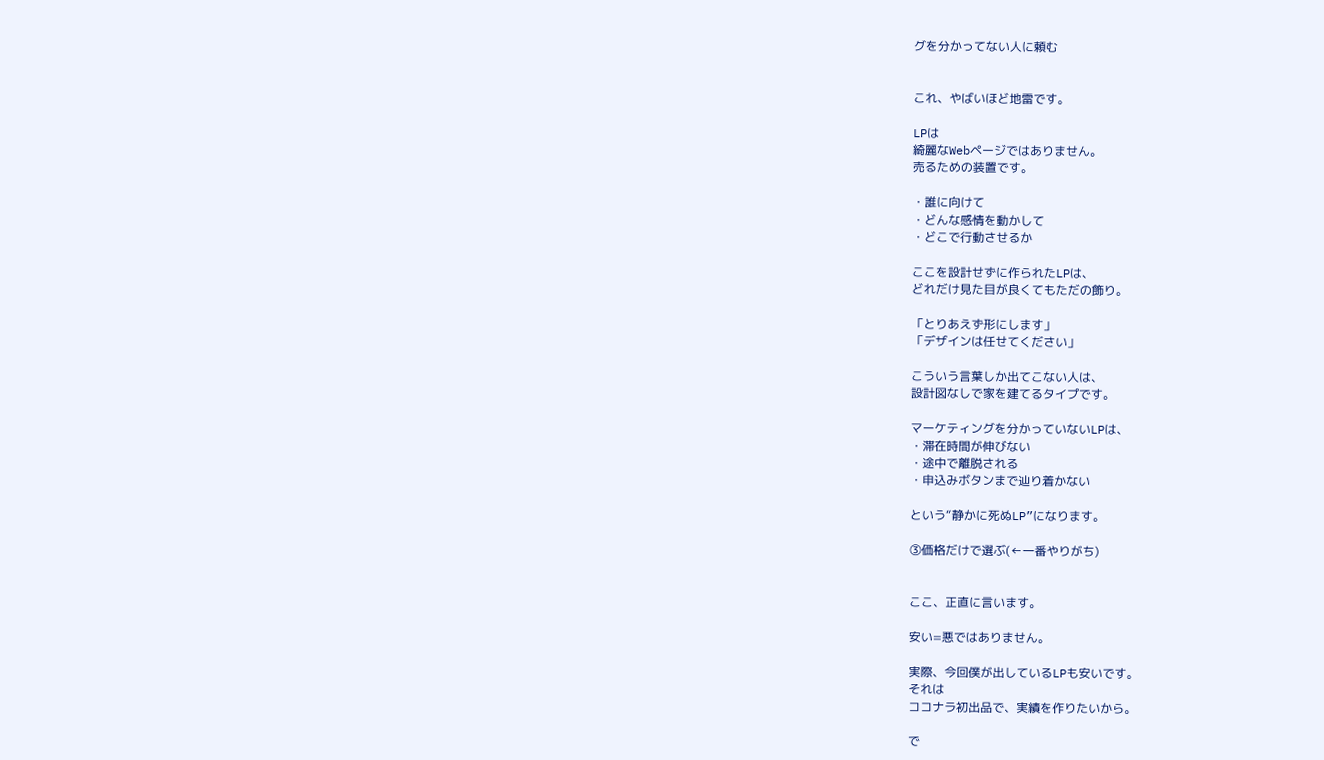グを分かってない人に頼む


これ、やばいほど地雷です。

LPは
綺麗なWebページではありません。
売るための装置です。

・誰に向けて
・どんな感情を動かして
・どこで行動させるか

ここを設計せずに作られたLPは、
どれだけ見た目が良くてもただの飾り。

「とりあえず形にします」
「デザインは任せてください」

こういう言葉しか出てこない人は、
設計図なしで家を建てるタイプです。

マーケティングを分かっていないLPは、
・滞在時間が伸びない
・途中で離脱される
・申込みボタンまで辿り着かない

という“静かに死ぬLP”になります。

③価格だけで選ぶ(←一番やりがち)


ここ、正直に言います。

安い=悪ではありません。

実際、今回僕が出しているLPも安いです。
それは
ココナラ初出品で、実績を作りたいから。

で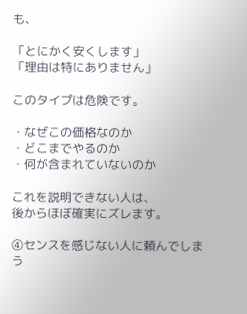も、

「とにかく安くします」
「理由は特にありません」

このタイプは危険です。

・なぜこの価格なのか
・どこまでやるのか
・何が含まれていないのか

これを説明できない人は、
後からほぼ確実にズレます。

④センスを感じない人に頼んでしまう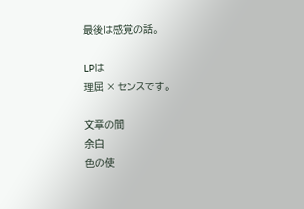最後は感覚の話。

LPは
理屈 × センスです。

文章の間
余白
色の使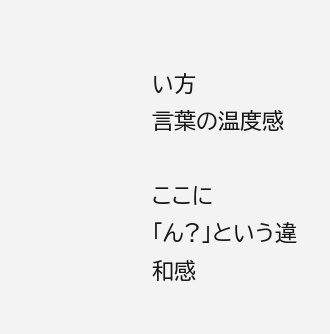い方
言葉の温度感

ここに
「ん?」という違和感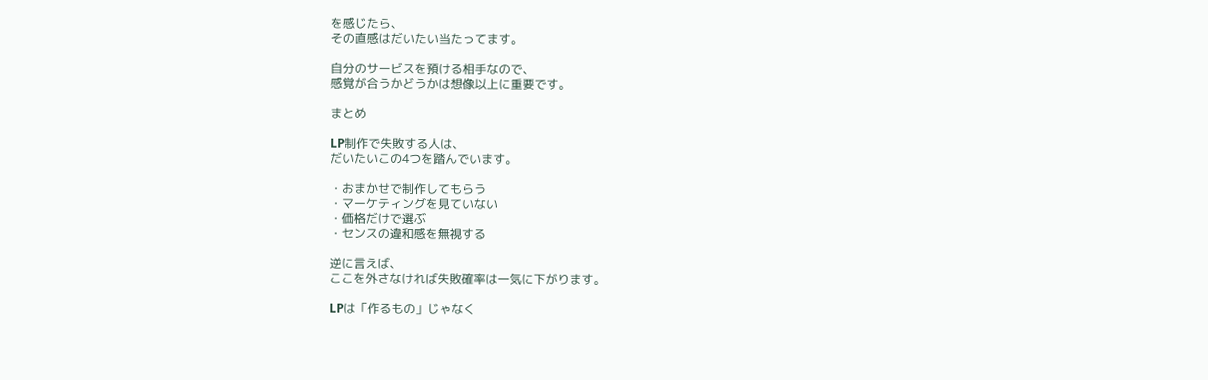を感じたら、
その直感はだいたい当たってます。

自分のサービスを預ける相手なので、
感覚が合うかどうかは想像以上に重要です。

まとめ

LP制作で失敗する人は、
だいたいこの4つを踏んでいます。

・おまかせで制作してもらう
・マーケティングを見ていない
・価格だけで選ぶ
・センスの違和感を無視する

逆に言えば、
ここを外さなければ失敗確率は一気に下がります。

LPは「作るもの」じゃなく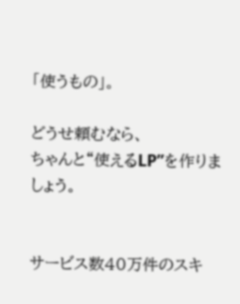「使うもの」。

どうせ頼むなら、
ちゃんと“使えるLP”を作りましょう。


サービス数40万件のスキ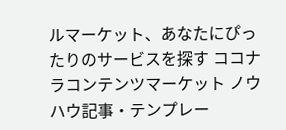ルマーケット、あなたにぴったりのサービスを探す ココナラコンテンツマーケット ノウハウ記事・テンプレー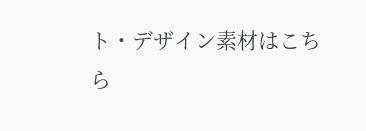ト・デザイン素材はこちら